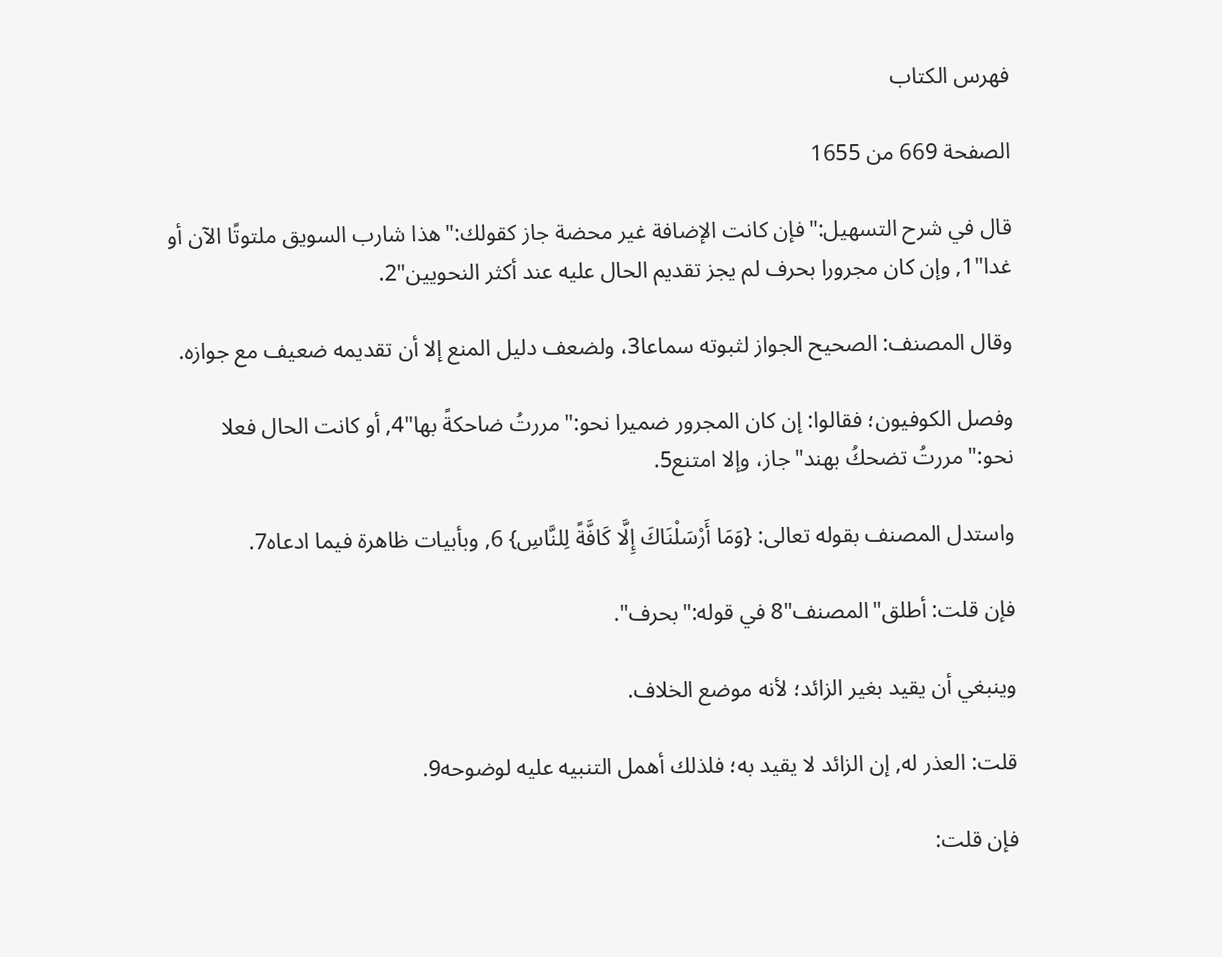فهرس الكتاب

الصفحة 669 من 1655

قال في شرح التسهيل:"فإن كانت الإضافة غير محضة جاز كقولك:"هذا شارب السويق ملتوتًا الآن أو غدا"1, وإن كان مجرورا بحرف لم يجز تقديم الحال عليه عند أكثر النحويين"2.

وقال المصنف: الصحيح الجواز لثبوته سماعا3، ولضعف دليل المنع إلا أن تقديمه ضعيف مع جوازه.

وفصل الكوفيون؛ فقالوا: إن كان المجرور ضميرا نحو:"مررتُ ضاحكةً بها"4, أو كانت الحال فعلا نحو:"مررتُ تضحكُ بهند"جاز، وإلا امتنع5.

واستدل المصنف بقوله تعالى: {وَمَا أَرْسَلْنَاكَ إِلَّا كَافَّةً لِلنَّاسِ} 6, وبأبيات ظاهرة فيما ادعاه7.

فإن قلت: أطلق"المصنف"8 في قوله:"بحرف".

وينبغي أن يقيد بغير الزائد؛ لأنه موضع الخلاف.

قلت: العذر له, إن الزائد لا يقيد به؛ فلذلك أهمل التنبيه عليه لوضوحه9.

فإن قلت: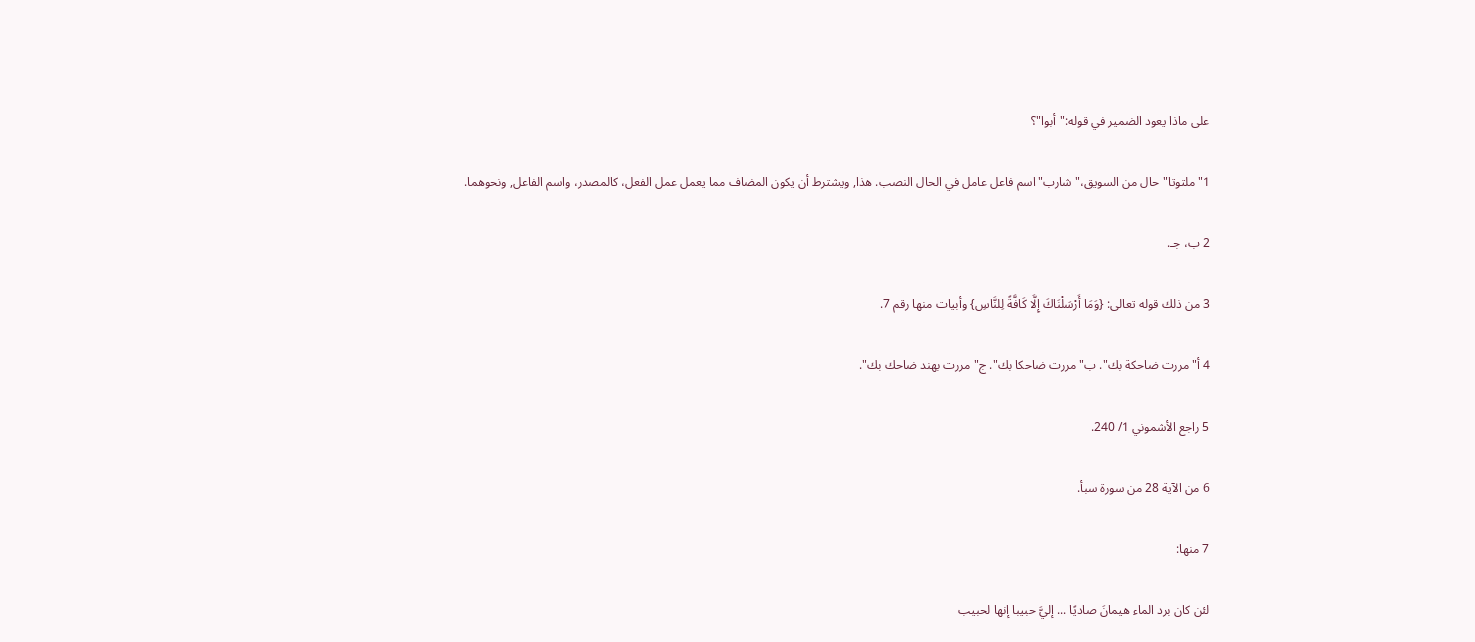على ماذا يعود الضمير في قوله:"أبوا"؟

1"ملتوتا"حال من السويق،"شارب"اسم فاعل عامل في الحال النصب. هذا, ويشترط أن يكون المضاف مما يعمل عمل الفعل، كالمصدر، واسم الفاعل, ونحوهما.

2 ب، جـ.

3 من ذلك قوله تعالى: {وَمَا أَرْسَلْنَاكَ إِلَّا كَافَّةً لِلنَّاسِ} وأبيات منها رقم 7.

4 أ"مررت ضاحكة بك". ب"مررت ضاحكا بك". ج"مررت بهند ضاحك بك".

5 راجع الأشموني 1/ 240.

6 من الآية 28 من سورة سبأ.

7 منها:

لئن كان برد الماء هيمانَ صاديًا ... إليَّ حبيبا إنها لحبيب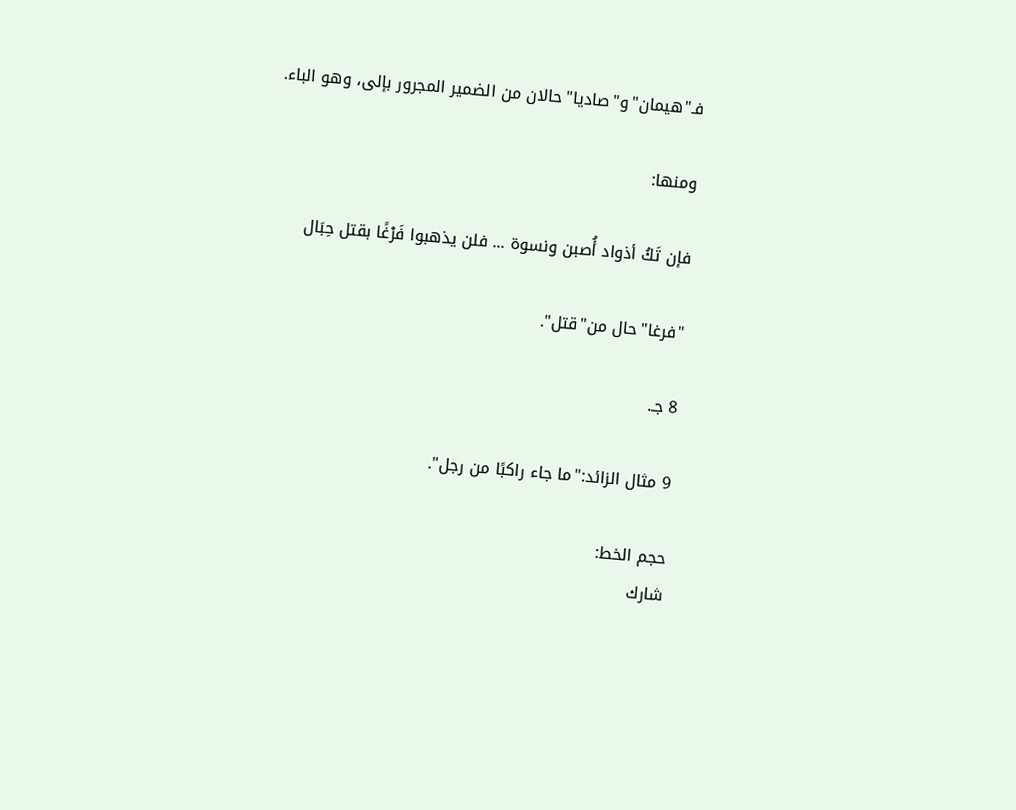فـ"هيمان"و"صاديا"حالان من الضمير المجرور بإلى، وهو الباء.

ومنها:

فإن تَكُ أذواد أُصبن ونسوة ... فلن يذهبوا فَرْغًا بقتل حِبَال

"فرغا"حال من"قتل".

8 جـ.

9 مثال الزائد:"ما جاء راكبًا من رجل".

حجم الخط:
شارك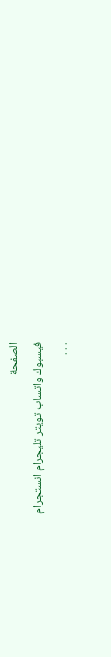الصفحة
فيسبوك واتساب تويتر تليجرام انستجرام
. . .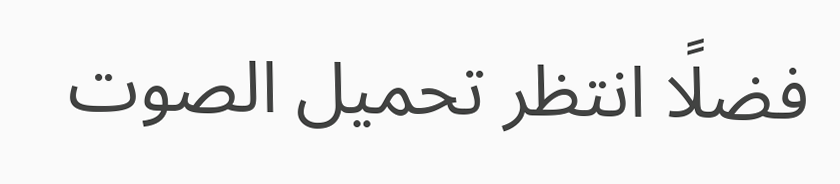فضلًا انتظر تحميل الصوت